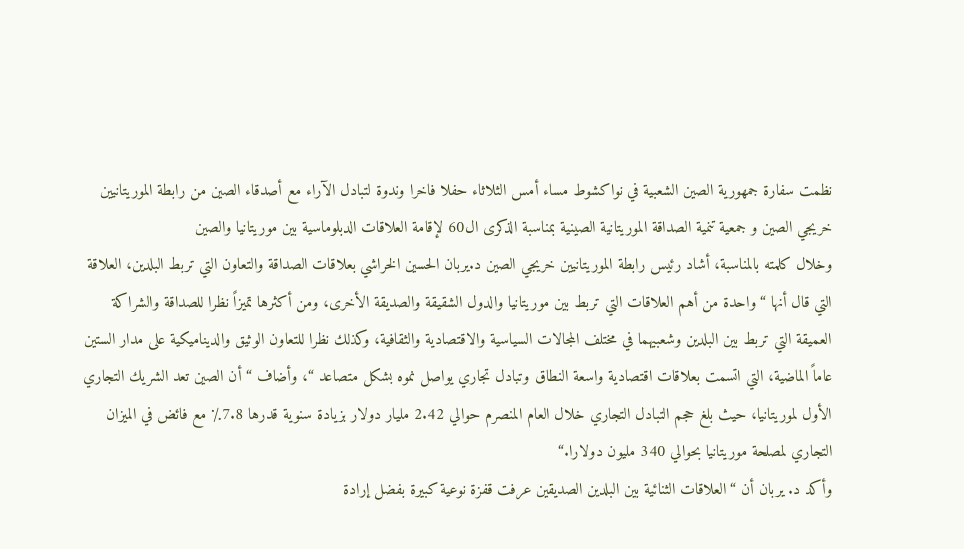نظمت سفارة جمهورية الصين الشعبية في نواكشوط مساء أمس الثلاثاء حفلا فاخرا وندوة لتبادل الآراء مع أصدقاء الصين من رابطة الموريتانيين خريجي الصين و جمعية تنمية الصداقة الموريتانية الصينية بمناسبة الذكرى ال60 لإقامة العلاقات الدبلوماسية بين موريتانيا والصين
وخلال كلمته بالمناسبة، أشاد رئيس رابطة الموريتانيين خريجي الصين د.يربان الحسين الخراشي بعلاقات الصداقة والتعاون التي تربط البلدين، العلاقة التي قال أنها “واحدة من أهم العلاقات التي تربط بين موريتانيا والدول الشقيقة والصديقة الأخرى، ومن أكثرها تميزاً نظرا للصداقة والشراكة العميقة التي تربط بين البلدين وشعبيهما في مختلف المجالات السياسية والاقتصادية والثقافية، وكذلك نظرا للتعاون الوثيق والديناميكية على مدار الستين عاماً الماضية، التي اتسمت بعلاقات اقتصادية واسعة النطاق وتبادل تجاري يواصل نموه بشكل متصاعد “، وأضاف “أن الصين تعد الشريك التجاري الأول لموريتانيا، حيث بلغ حجم التبادل التجاري خلال العام المنصرم حوالي 2.42 مليار دولار بزيادة سنوية قدرها 7.8٪ مع فائض في الميزان التجاري لمصلحة موريتانيا بحوالي 340 مليون دولارا.“
وأكد د. يربان أن “العلاقات الثنائية بين البلدين الصديقين عرفت قفزة نوعية كبيرة بفضل إرادة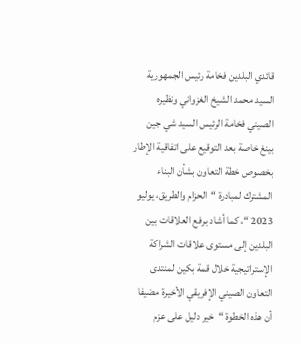قائدي البلدين فخامة رئيس الجمهورية السيد محمد الشيخ الغزواني ونظيره الصيني فخامة الرئيس السيد شي جين بينغ خاصة بعد التوقيع على اتفاقية الإطار بخصوص خطة التعاون بشأن البناء المشترك لمبادرة “الحزام والطريق، يوليو 2023 “، كما أشاد برفع العلاقات بين البلدين إلى مستوى علاقات الشراكة الإستراتيجية خلال قمة بكين لمنتدى التعاون الصيني الإفريقي الأخيرة مضيفا أن هذه الخطوة “خير دليل على عزم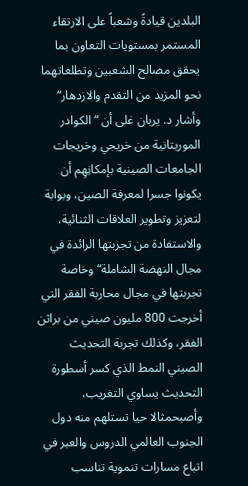البلدين قيادةً وشعباً على الارتقاء المستمر بمستويات التعاون بما يحقق مصالح الشعبين وتطلعاتهما نحو المزيد من التقدم والازدهار“
وأشار د. يربان غلى أن “الكوادر الموريتانية من خريجي وخريجات الجامعات الصينية بإمكانِهِم أن يكونوا جسرا لمعرفة الصين، وبوابة لتعزيز وتطوير العلاقات الثنائية، والاستفادة من تجربتها الرائدة في مجال النهضة الشاملة“ وخاصة تجربتها في مجال محاربة الفقر التي أخرجت 800 مليون صيني من براثن الفقر، وكذلك تجربة التحديث الصيني النمط الذي كسر أسطورة التحديث يساوي التغريب، وأصبحمثالا حيا تستلهم منه دول الجنوب العالمي الدروس والعبر في اتباع مسارات تنموية تناسب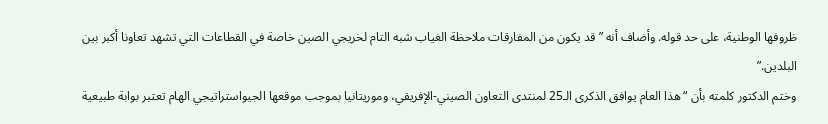ظروفها الوطنية، على حد قوله. وأضاف أنه ” قد يكون من المفارقات ملاحظة الغياب شبه التام لخريجي الصين خاصة في القطاعات التي تشهد تعاونا أكبر بين البلدين.”
وختم الدكتور كلمته بأن “هذا العام يوافق الذكرى الـ25 لمنتدى التعاون الصيني-الإفريقي، وموريتانيا بموجب موقعها الجيواستراتيجي الهام تعتبر بوابة طبيعية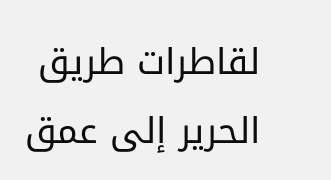لقاطرات طريق الحرير إلى عمق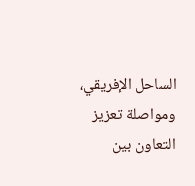الساحل الإفريقي، ومواصلة تعزيز التعاون بين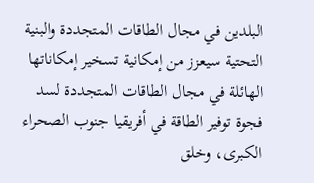البلدين في مجال الطاقات المتجددة والبنية التحتية سيعزز من إمكانية تسخير إمكاناتها الهائلة في مجال الطاقات المتجددة لسد فجوة توفير الطاقة في أفريقيا جنوب الصحراء الكبرى، وخلق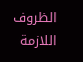الظروف اللازمة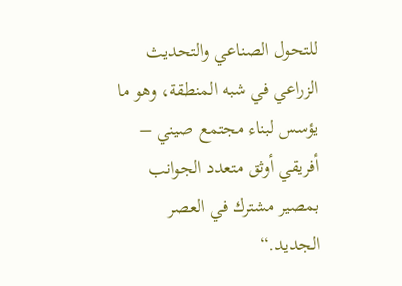للتحول الصناعي والتحديث الزراعي في شبه المنطقة، وهو ما يؤسس لبناء مجتمع صيني – أفريقي أوثق متعدد الجوانب بمصير مشترك في العصر الجديد.“